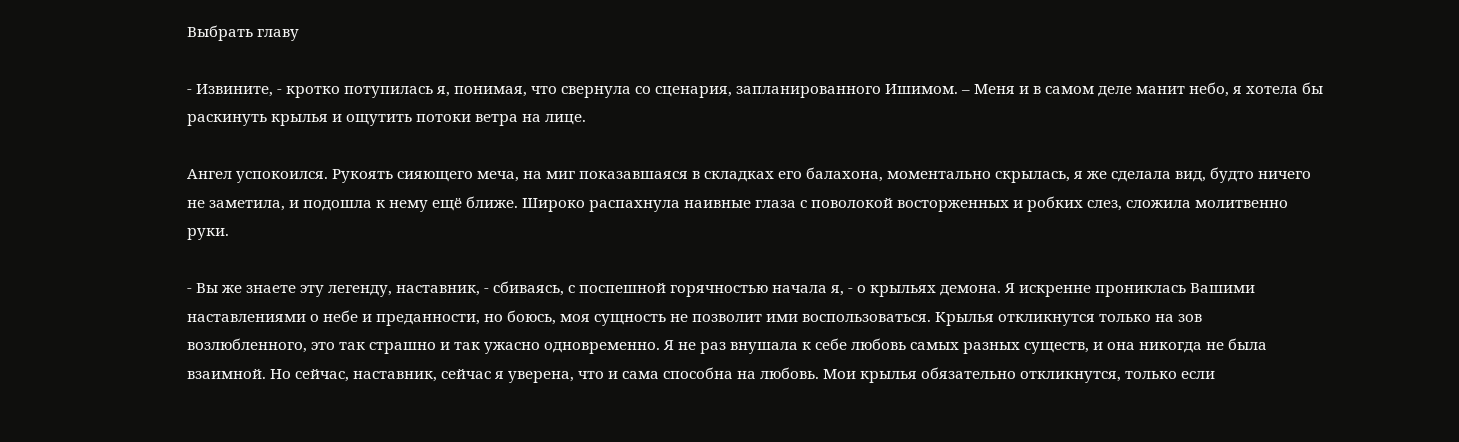Выбрать главу

- Извините, - кротко потупилась я, понимая, что свернула со сценария, запланированного Ишимом. – Меня и в самом деле манит небо, я хотела бы раскинуть крылья и ощутить потоки ветра на лице.

Ангел успокоился. Рукоять сияющего меча, на миг показавшаяся в складках его балахона, моментально скрылась, я же сделала вид, будто ничего не заметила, и подошла к нему ещё ближе. Широко распахнула наивные глаза с поволокой восторженных и робких слез, сложила молитвенно руки.

- Вы же знаете эту легенду, наставник, - сбиваясь, с поспешной горячностью начала я, - о крыльях демона. Я искренне прониклась Вашими наставлениями о небе и преданности, но боюсь, моя сущность не позволит ими воспользоваться. Крылья откликнутся только на зов возлюбленного, это так страшно и так ужасно одновременно. Я не раз внушала к себе любовь самых разных существ, и она никогда не была взаимной. Но сейчас, наставник, сейчас я уверена, что и сама способна на любовь. Мои крылья обязательно откликнутся, только если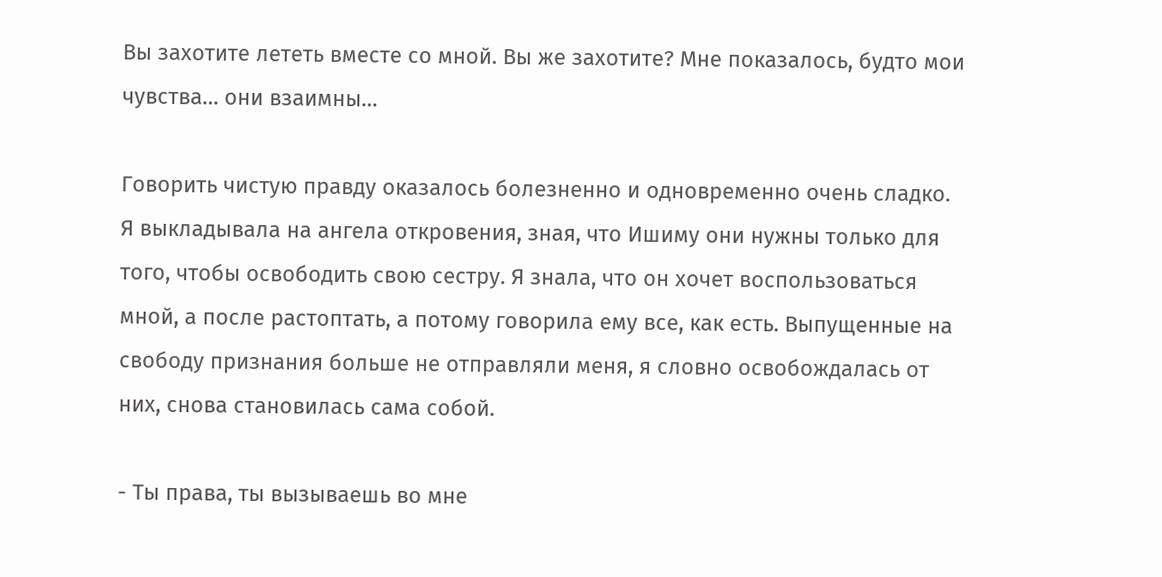Вы захотите лететь вместе со мной. Вы же захотите? Мне показалось, будто мои чувства… они взаимны…

Говорить чистую правду оказалось болезненно и одновременно очень сладко. Я выкладывала на ангела откровения, зная, что Ишиму они нужны только для того, чтобы освободить свою сестру. Я знала, что он хочет воспользоваться мной, а после растоптать, а потому говорила ему все, как есть. Выпущенные на свободу признания больше не отправляли меня, я словно освобождалась от них, снова становилась сама собой.

- Ты права, ты вызываешь во мне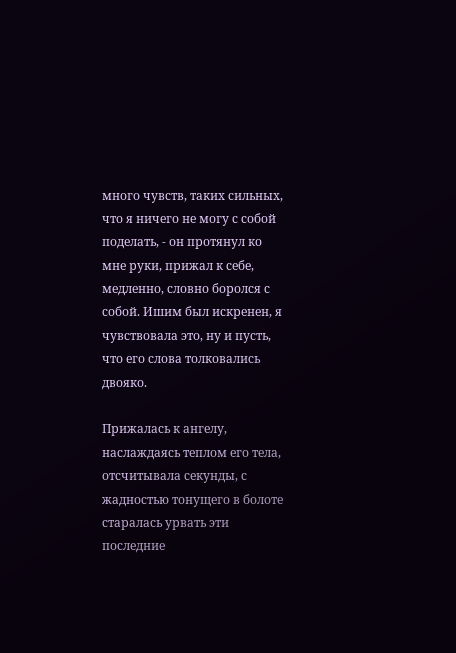много чувств, таких сильных, что я ничего не могу с собой поделать, - он протянул ко мне руки, прижал к себе, медленно, словно боролся с собой. Ишим был искренен, я чувствовала это, ну и пусть, что его слова толковались двояко.

Прижалась к ангелу, наслаждаясь теплом его тела, отсчитывала секунды, с жадностью тонущего в болоте старалась урвать эти последние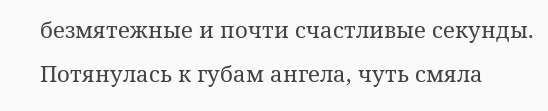безмятежные и почти счастливые секунды. Потянулась к губам ангела, чуть смяла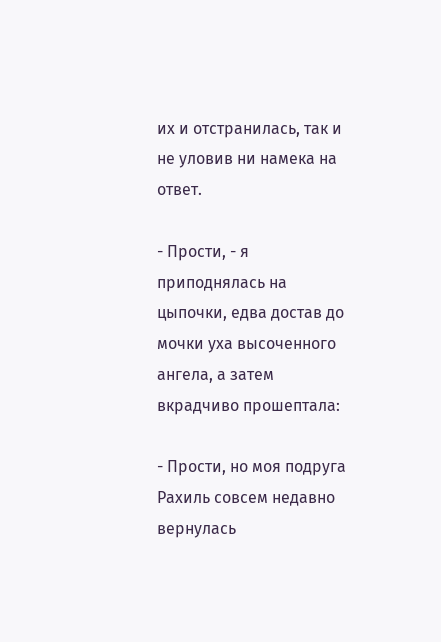их и отстранилась, так и не уловив ни намека на ответ.

- Прости, - я приподнялась на цыпочки, едва достав до мочки уха высоченного ангела, а затем вкрадчиво прошептала:

- Прости, но моя подруга Рахиль совсем недавно вернулась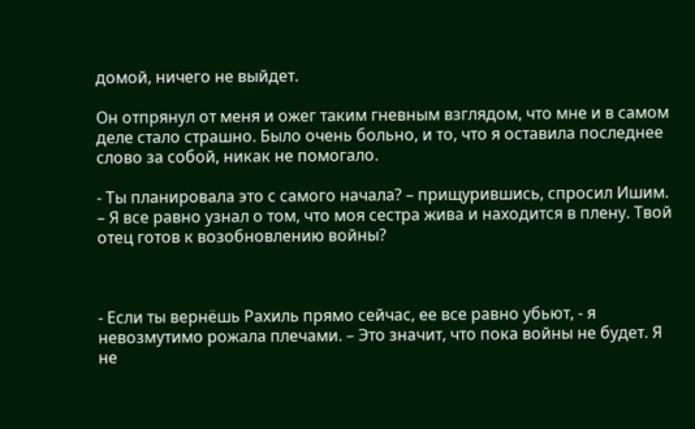домой, ничего не выйдет.

Он отпрянул от меня и ожег таким гневным взглядом, что мне и в самом деле стало страшно. Было очень больно, и то, что я оставила последнее слово за собой, никак не помогало.

- Ты планировала это с самого начала? – прищурившись, спросил Ишим. – Я все равно узнал о том, что моя сестра жива и находится в плену. Твой отец готов к возобновлению войны?



- Если ты вернёшь Рахиль прямо сейчас, ее все равно убьют, - я невозмутимо рожала плечами. – Это значит, что пока войны не будет. Я не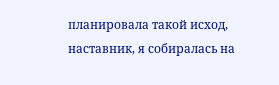планировала такой исход, наставник, я собиралась на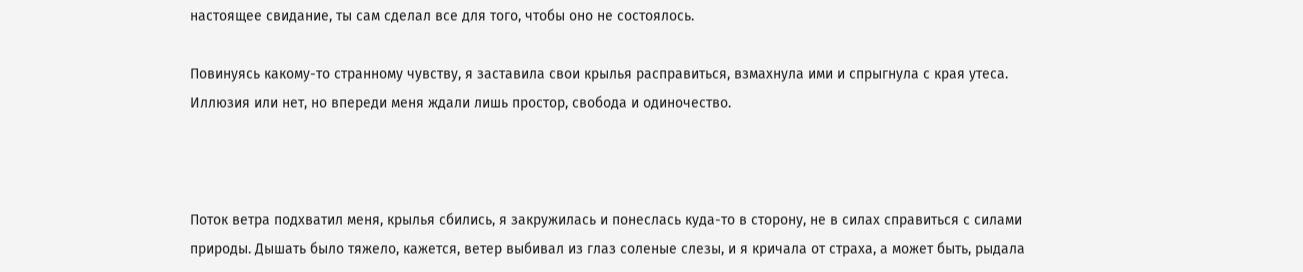настоящее свидание, ты сам сделал все для того, чтобы оно не состоялось.

Повинуясь какому-то странному чувству, я заставила свои крылья расправиться, взмахнула ими и спрыгнула с края утеса. Иллюзия или нет, но впереди меня ждали лишь простор, свобода и одиночество.



Поток ветра подхватил меня, крылья сбились, я закружилась и понеслась куда-то в сторону, не в силах справиться с силами природы. Дышать было тяжело, кажется, ветер выбивал из глаз соленые слезы, и я кричала от страха, а может быть, рыдала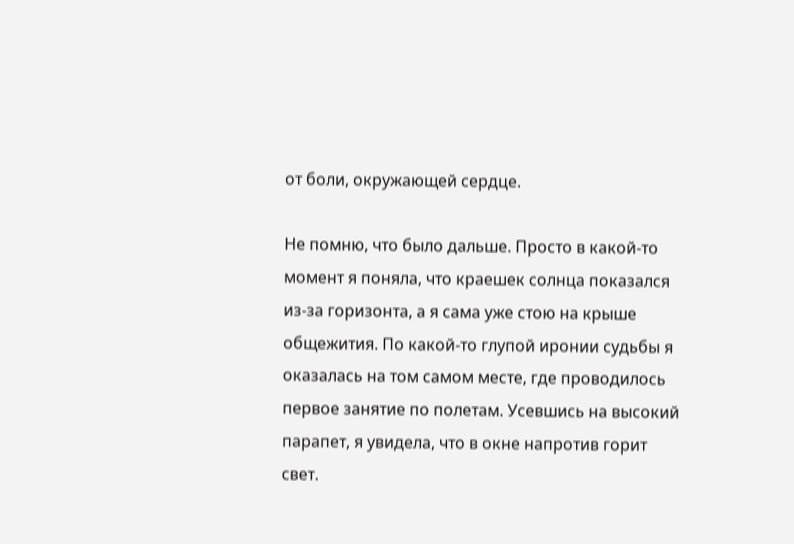от боли, окружающей сердце.

Не помню, что было дальше. Просто в какой-то момент я поняла, что краешек солнца показался из-за горизонта, а я сама уже стою на крыше общежития. По какой-то глупой иронии судьбы я оказалась на том самом месте, где проводилось первое занятие по полетам. Усевшись на высокий парапет, я увидела, что в окне напротив горит свет.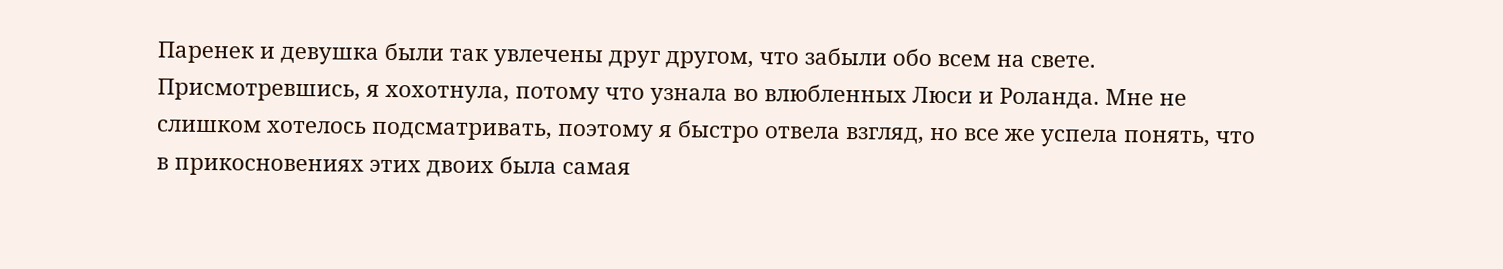Паренек и девушка были так увлечены друг другом, что забыли обо всем на свете. Присмотревшись, я хохотнула, потому что узнала во влюбленных Люси и Роланда. Мне не слишком хотелось подсматривать, поэтому я быстро отвела взгляд, но все же успела понять, что в прикосновениях этих двоих была самая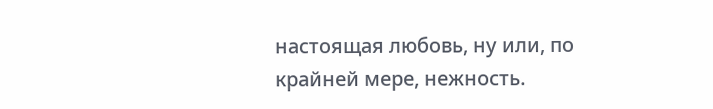настоящая любовь, ну или, по крайней мере, нежность.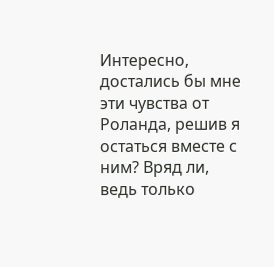Интересно, достались бы мне эти чувства от Роланда, решив я остаться вместе с ним? Вряд ли, ведь только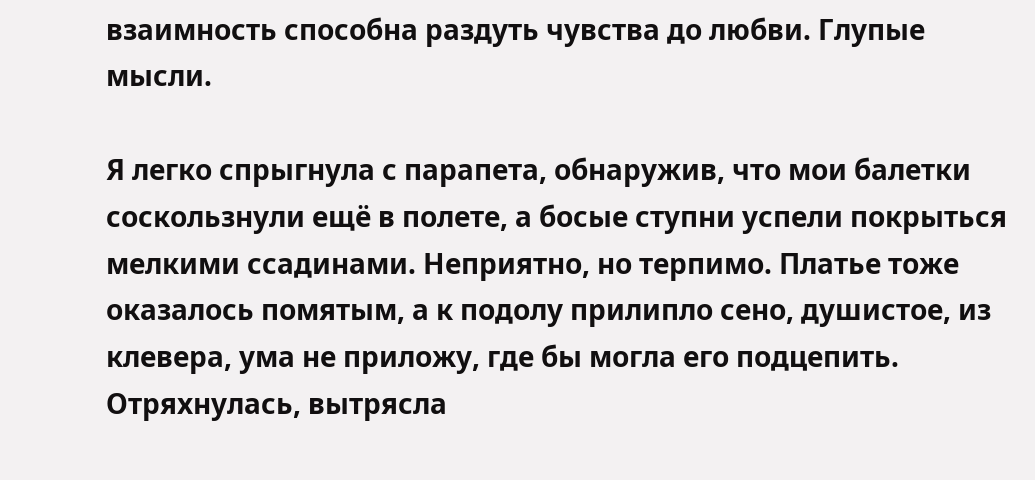взаимность способна раздуть чувства до любви. Глупые мысли.

Я легко спрыгнула с парапета, обнаружив, что мои балетки соскользнули ещё в полете, а босые ступни успели покрыться мелкими ссадинами. Неприятно, но терпимо. Платье тоже оказалось помятым, а к подолу прилипло сено, душистое, из клевера, ума не приложу, где бы могла его подцепить. Отряхнулась, вытрясла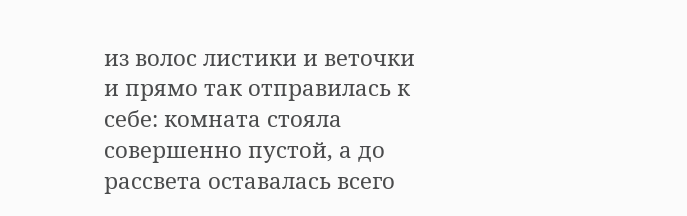из волос листики и веточки и прямо так отправилась к себе: комната стояла совершенно пустой, а до рассвета оставалась всего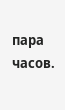пара часов.